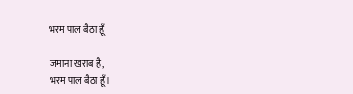भरम पाल बैठा हूँ

जमाना खराब है,
भरम पाल बैठा हूँ।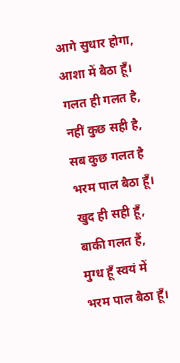आगे सुधार होगा,
आशा में बैठा हूँ।
गलत ही गलत है,
नहीं कुछ सही है,
सब कुछ गलत है
भरम पाल बैठा हूँ।
खुद ही सही हूँ,
बाकी गलत हैं,
मुग्ध हूँ स्वयं में
भरम पाल बैठा हूँ।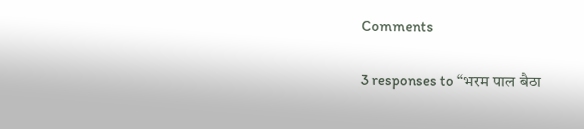Comments

3 responses to “भरम पाल बैठा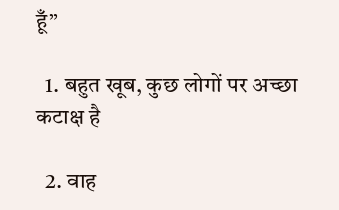हूँ”

  1. बहुत खूब, कुछ लोगों पर अच्छा कटाक्ष है

  2. वाह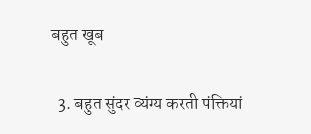बहुत खूब

  3. बहुत सुंदर व्यंग्य करती पंक्तियां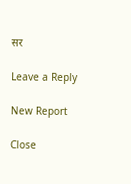सर

Leave a Reply

New Report

Close